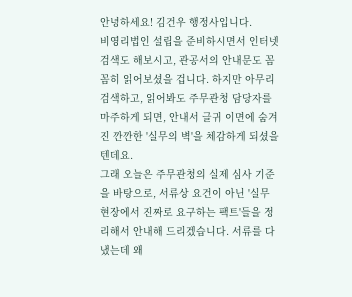안녕하세요! 김건우 행정사입니다.
비영리법인 설립을 준비하시면서 인터넷 검색도 해보시고, 관공서의 안내문도 꼼꼼히 읽어보셨을 겁니다. 하지만 아무리 검색하고, 읽어봐도 주무관청 담당자를 마주하게 되면, 안내서 글귀 이면에 숨겨진 깐깐한 '실무의 벽'을 체감하게 되셨을텐데요.
그래 오늘은 주무관청의 실제 심사 기준을 바탕으로, 서류상 요건이 아닌 '실무 현장에서 진짜로 요구하는 팩트'들을 정리해서 안내해 드리겠습니다. 서류를 다 냈는데 왜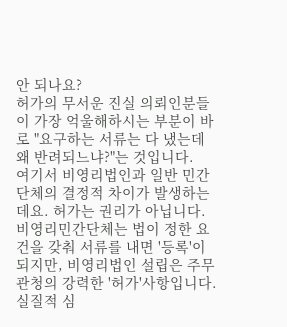안 되나요?
허가의 무서운 진실 의뢰인분들이 가장 억울해하시는 부분이 바로 "요구하는 서류는 다 냈는데 왜 반려되느냐?"는 것입니다.
여기서 비영리법인과 일반 민간단체의 결정적 차이가 발생하는데요. 허가는 권리가 아닙니다.
비영리민간단체는 법이 정한 요건을 갖춰 서류를 내면 '등록'이 되지만, 비영리법인 설립은 주무관청의 강력한 '허가'사항입니다. 실질적 심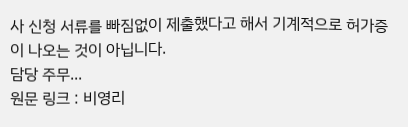사 신청 서류를 빠짐없이 제출했다고 해서 기계적으로 허가증이 나오는 것이 아닙니다.
담당 주무...
원문 링크 : 비영리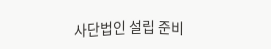사단법인 설립 준비